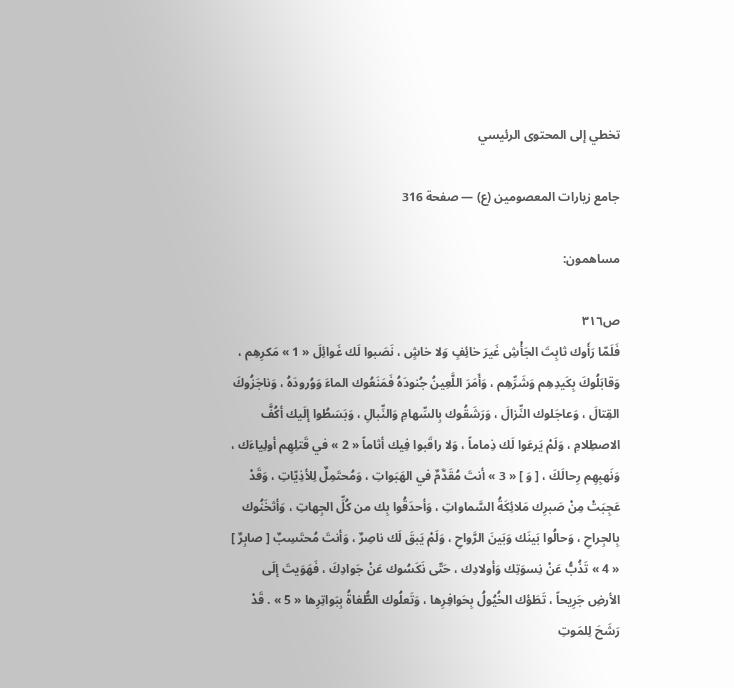تخطي إلى المحتوى الرئيسي

جامع زيارات المعصومين (ع) — صفحة 316

مساهمون:

ص٣١٦
فَلَمّا رَأَوك ثابِتَ الجَأْشِ غَيرَ خائِفٍ وَلا خاشٍ ، نَصَبوا لَك غَوائِلَ « 1 » مَكرِهِم ، وَقابَلُوكَ بِكَيدِهِم وَشَرِّهِم ، وَأَمَرَ اللَّعِينُ جُنودَهُ فَمَنَعُوك الماءَ وَوُرودَهُ ، وَناجَزُوكَ القِتالَ ، وَعاجَلوك النِّزالَ ، وَرَشَقُوك بِالسِّهامِ وَالنِّبالِ ، وَبَسَطُوا إلَيك أكُفَّ الاصطِلامِ ، وَلَمْ يَرعَوا لَك ذِماماً ، وَلا راقَبوا فِيك أثاماً « 2 » في قَتلِهِم أولِياءَك ، وَنَهبِهِم رِحالَكَ ، [ وَ ] « 3 » أنتَ مُقَدَّمٌ في الهَبَواتِ ، وَمُحتَمِلٌ لِلأذِيّاتِ ، وَقَدْ عَجِبَتْ مِنْ صَبرِك مَلائِكَةُ السَّماواتِ ، وَأحدَقُوا بِك من كُلِّ الجِهاتِ ، وَأثخَنُوك بِالجِراحِ ، وَحالُوا بَينَك وَبَينَ الرَّواحِ ، وَلَمْ يَبقَ لَك ناصِرٌ ، وَأنتَ مُحتَسِبٌ [ صابِرٌ ] « 4 » تَذُبُّ عَنْ نِسوَتِك وَأولادِك ، حَتّى نَكَسُوك عَنْ جَوادِكَ ، فَهَوَيتَ إلَى الأرضِ جَرِيحاً ، تَطَؤك الخُيُولُ بِحَوافِرِها ، وَتَعلُوك الطُّغاةُ بِبَواتِرِها « 5 » . قَدْ رَشَحَ لِلمَوتِ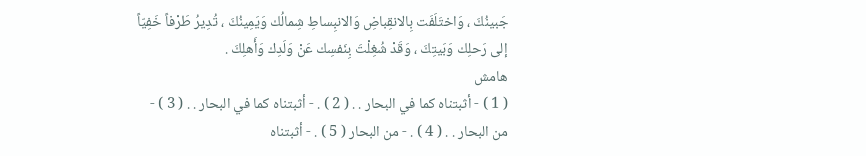جَبينُكَ ، وَاختَلَفَت بِالانقِباضِ وَالانبِساطِ شِمالُك وَيَمِينُكَ ، تُدِيرُ طَرْفاً خَفِيّاً إلى رَحلِك وَبَيتِكَ ، وَقَدْ شُغِلْتَ بِنَفسِك عَنْ وَلَدِك وَأَهلِكَ .
هامش
( 1 ) - أثبتناه كما في البحار . . ( 2 ) . - أثبتناه كما في البحار . . ( 3 ) - من البحار . . ( 4 ) . - من البحار ( 5 ) . - أثبتناه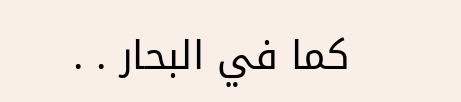كما في البحار . .